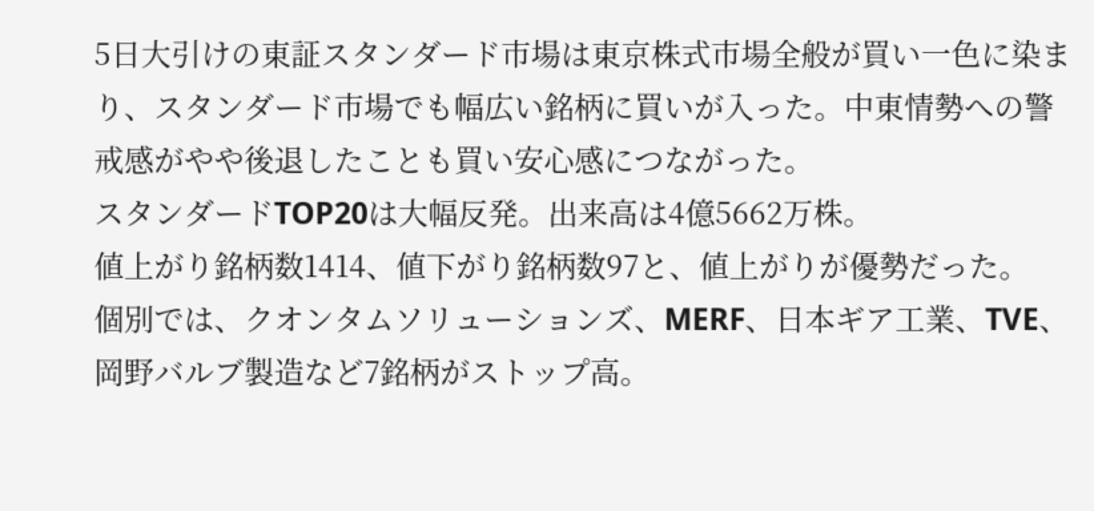5日大引けの東証スタンダード市場は東京株式市場全般が買い一色に染まり、スタンダード市場でも幅広い銘柄に買いが入った。中東情勢への警戒感がやや後退したことも買い安心感につながった。
スタンダードTOP20は大幅反発。出来高は4億5662万株。
値上がり銘柄数1414、値下がり銘柄数97と、値上がりが優勢だった。
個別では、クオンタムソリューションズ、MERF、日本ギア工業、TVE、岡野バルブ製造など7銘柄がストップ高。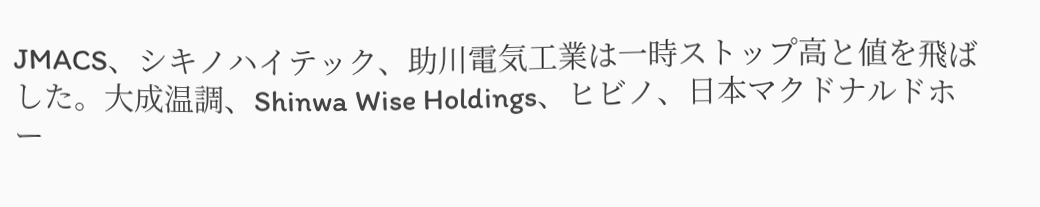JMACS、シキノハイテック、助川電気工業は一時ストップ高と値を飛ばした。大成温調、Shinwa Wise Holdings、ヒビノ、日本マクドナルドホー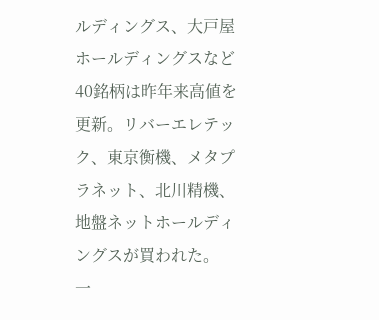ルディングス、大戸屋ホールディングスなど40銘柄は昨年来高値を更新。リバーエレテック、東京衡機、メタプラネット、北川精機、地盤ネットホールディングスが買われた。
一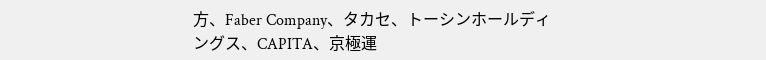方、Faber Company、タカセ、トーシンホールディングス、CAPITA、京極運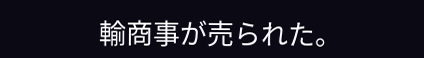輸商事が売られた。